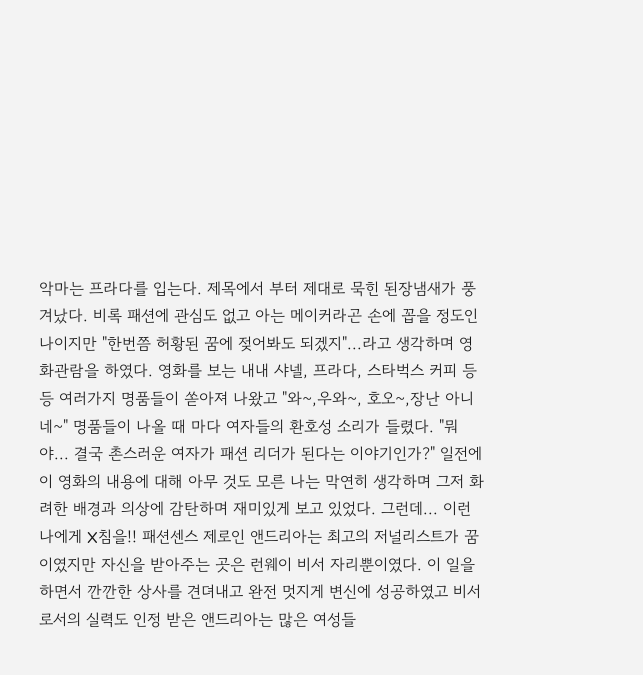악마는 프라다를 입는다. 제목에서 부터 제대로 묵힌 된장냄새가 풍겨났다. 비록 패션에 관심도 없고 아는 메이커라곤 손에 꼽을 정도인 나이지만 "한번쯤 허황된 꿈에 젖어봐도 되겠지"...라고 생각하며 영화관람을 하였다. 영화를 보는 내내 샤넬, 프라다, 스타벅스 커피 등등 여러가지 명품들이 쏟아져 나왔고 "와~,우와~, 호오~,장난 아니네~" 명품들이 나올 때 마다 여자들의 환호성 소리가 들렸다. "뭐야... 결국 촌스러운 여자가 패션 리더가 된다는 이야기인가?" 일전에 이 영화의 내용에 대해 아무 것도 모른 나는 막연히 생각하며 그저 화려한 배경과 의상에 감탄하며 재미있게 보고 있었다. 그런데... 이런 나에게 X침을!! 패션센스 제로인 앤드리아는 최고의 저널리스트가 꿈이였지만 자신을 받아주는 곳은 런웨이 비서 자리뿐이였다. 이 일을 하면서 깐깐한 상사를 견뎌내고 완전 멋지게 변신에 성공하였고 비서로서의 실력도 인정 받은 앤드리아는 많은 여성들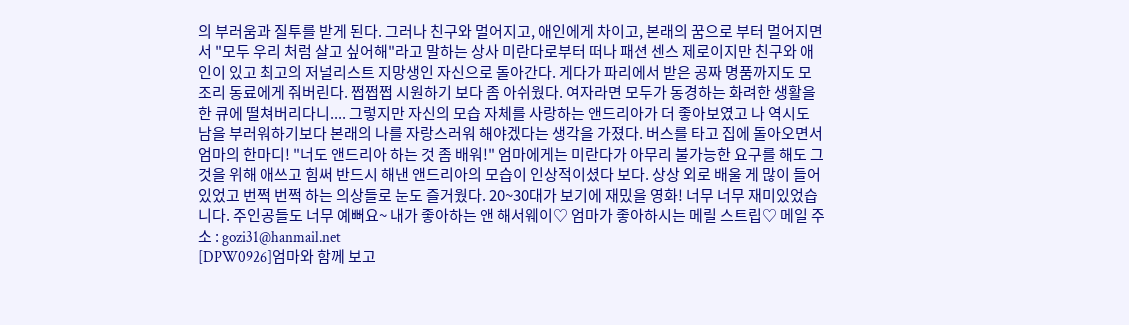의 부러움과 질투를 받게 된다. 그러나 친구와 멀어지고, 애인에게 차이고, 본래의 꿈으로 부터 멀어지면서 "모두 우리 처럼 살고 싶어해"라고 말하는 상사 미란다로부터 떠나 패션 센스 제로이지만 친구와 애인이 있고 최고의 저널리스트 지망생인 자신으로 돌아간다. 게다가 파리에서 받은 공짜 명품까지도 모조리 동료에게 줘버린다. 쩝쩝쩝 시원하기 보다 좀 아쉬웠다. 여자라면 모두가 동경하는 화려한 생활을 한 큐에 떨쳐버리다니.... 그렇지만 자신의 모습 자체를 사랑하는 앤드리아가 더 좋아보였고 나 역시도 남을 부러워하기보다 본래의 나를 자랑스러워 해야겠다는 생각을 가졌다. 버스를 타고 집에 돌아오면서 엄마의 한마디! "너도 앤드리아 하는 것 좀 배워!" 엄마에게는 미란다가 아무리 불가능한 요구를 해도 그것을 위해 애쓰고 힘써 반드시 해낸 앤드리아의 모습이 인상적이셨다 보다. 상상 외로 배울 게 많이 들어있었고 번쩍 번쩍 하는 의상들로 눈도 즐거웠다. 20~30대가 보기에 재밌을 영화! 너무 너무 재미있었습니다. 주인공들도 너무 예뻐요~ 내가 좋아하는 앤 해서웨이♡ 엄마가 좋아하시는 메릴 스트립♡ 메일 주소 : gozi31@hanmail.net
[DPW0926]엄마와 함께 보고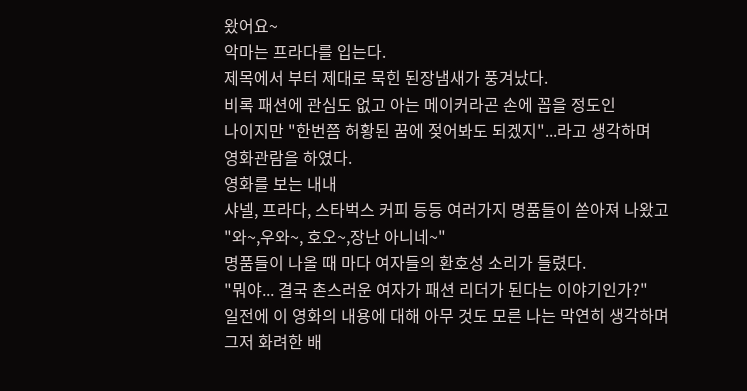왔어요~
악마는 프라다를 입는다.
제목에서 부터 제대로 묵힌 된장냄새가 풍겨났다.
비록 패션에 관심도 없고 아는 메이커라곤 손에 꼽을 정도인
나이지만 "한번쯤 허황된 꿈에 젖어봐도 되겠지"...라고 생각하며
영화관람을 하였다.
영화를 보는 내내
샤넬, 프라다, 스타벅스 커피 등등 여러가지 명품들이 쏟아져 나왔고
"와~,우와~, 호오~,장난 아니네~"
명품들이 나올 때 마다 여자들의 환호성 소리가 들렸다.
"뭐야... 결국 촌스러운 여자가 패션 리더가 된다는 이야기인가?"
일전에 이 영화의 내용에 대해 아무 것도 모른 나는 막연히 생각하며
그저 화려한 배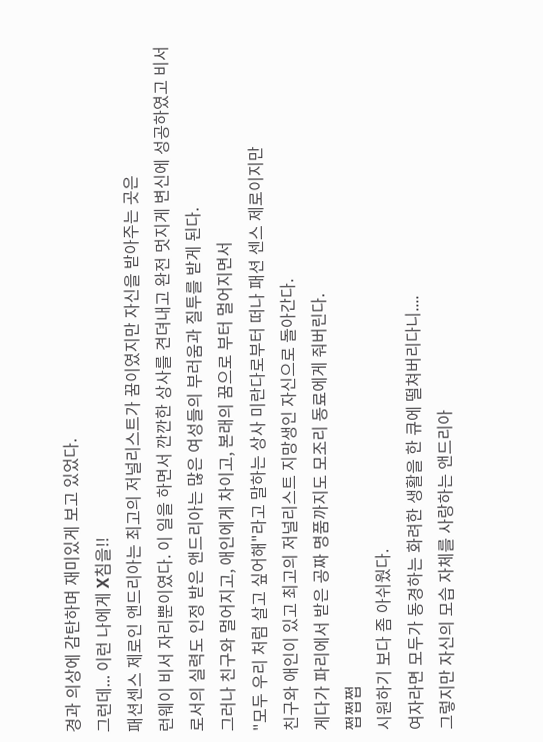경과 의상에 감탄하며 재미있게 보고 있었다.
그런데... 이런 나에게 X침을!!
패션센스 제로인 앤드리아는 최고의 저널리스트가 꿈이였지만 자신을 받아주는 곳은
런웨이 비서 자리뿐이였다. 이 일을 하면서 깐깐한 상사를 견뎌내고 완전 멋지게 변신에 성공하였고 비서로서의 실력도 인정 받은 앤드리아는 많은 여성들의 부러움과 질투를 받게 된다.
그러나 친구와 멀어지고, 애인에게 차이고, 본래의 꿈으로 부터 멀어지면서
"모두 우리 처럼 살고 싶어해"라고 말하는 상사 미란다로부터 떠나 패션 센스 제로이지만
친구와 애인이 있고 최고의 저널리스트 지망생인 자신으로 돌아간다.
게다가 파리에서 받은 공짜 명품까지도 모조리 동료에게 줘버린다.
쩝쩝쩝
시원하기 보다 좀 아쉬웠다.
여자라면 모두가 동경하는 화려한 생활을 한 큐에 떨쳐버리다니....
그렇지만 자신의 모습 자체를 사랑하는 앤드리아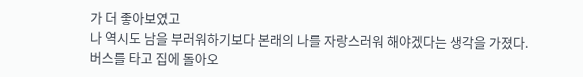가 더 좋아보였고
나 역시도 남을 부러워하기보다 본래의 나를 자랑스러워 해야겠다는 생각을 가졌다.
버스를 타고 집에 돌아오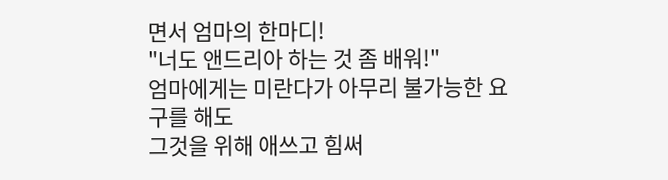면서 엄마의 한마디!
"너도 앤드리아 하는 것 좀 배워!"
엄마에게는 미란다가 아무리 불가능한 요구를 해도
그것을 위해 애쓰고 힘써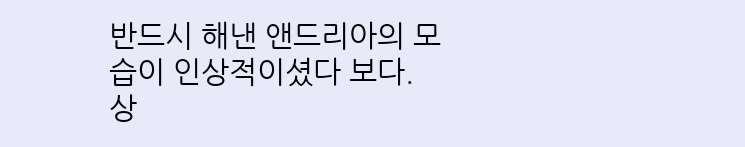반드시 해낸 앤드리아의 모습이 인상적이셨다 보다.
상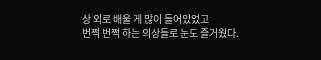상 외로 배울 게 많이 들어있었고
번쩍 번쩍 하는 의상들로 눈도 즐거웠다.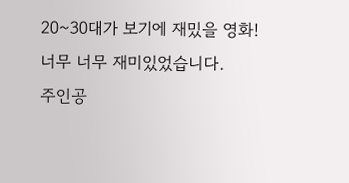20~30대가 보기에 재밌을 영화!
너무 너무 재미있었습니다.
주인공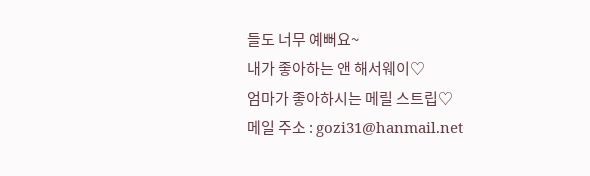들도 너무 예뻐요~
내가 좋아하는 앤 해서웨이♡
엄마가 좋아하시는 메릴 스트립♡
메일 주소 : gozi31@hanmail.net